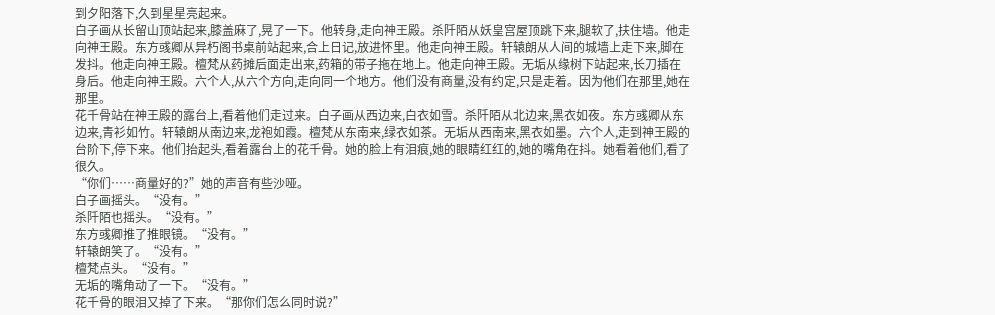到夕阳落下,久到星星亮起来。
白子画从长留山顶站起来,膝盖麻了,晃了一下。他转身,走向神王殿。杀阡陌从妖皇宫屋顶跳下来,腿软了,扶住墙。他走向神王殿。东方彧卿从异朽阁书桌前站起来,合上日记,放进怀里。他走向神王殿。轩辕朗从人间的城墙上走下来,脚在发抖。他走向神王殿。檀梵从药摊后面走出来,药箱的带子拖在地上。他走向神王殿。无垢从缘树下站起来,长刀插在身后。他走向神王殿。六个人,从六个方向,走向同一个地方。他们没有商量,没有约定,只是走着。因为他们在那里,她在那里。
花千骨站在神王殿的露台上,看着他们走过来。白子画从西边来,白衣如雪。杀阡陌从北边来,黑衣如夜。东方彧卿从东边来,青衫如竹。轩辕朗从南边来,龙袍如霞。檀梵从东南来,绿衣如茶。无垢从西南来,黑衣如墨。六个人,走到神王殿的台阶下,停下来。他们抬起头,看着露台上的花千骨。她的脸上有泪痕,她的眼睛红红的,她的嘴角在抖。她看着他们,看了很久。
“你们……商量好的?”她的声音有些沙哑。
白子画摇头。“没有。”
杀阡陌也摇头。“没有。”
东方彧卿推了推眼镜。“没有。”
轩辕朗笑了。“没有。”
檀梵点头。“没有。”
无垢的嘴角动了一下。“没有。”
花千骨的眼泪又掉了下来。“那你们怎么同时说?”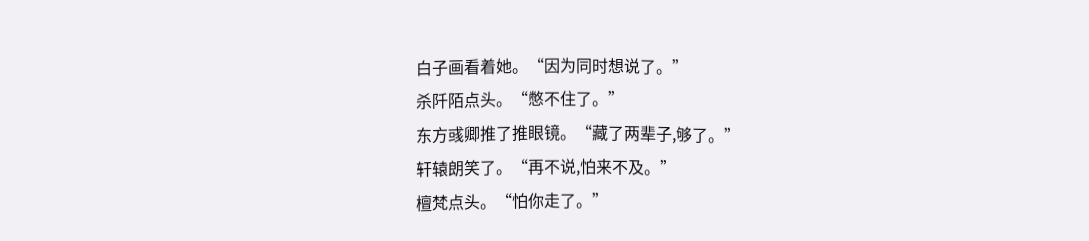白子画看着她。“因为同时想说了。”
杀阡陌点头。“憋不住了。”
东方彧卿推了推眼镜。“藏了两辈子,够了。”
轩辕朗笑了。“再不说,怕来不及。”
檀梵点头。“怕你走了。”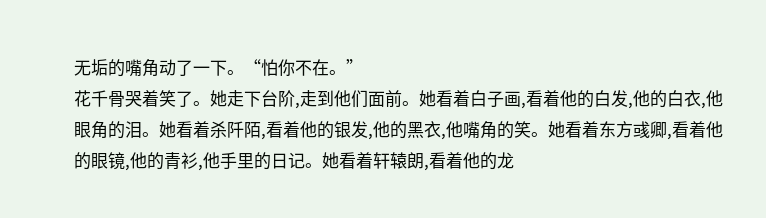无垢的嘴角动了一下。“怕你不在。”
花千骨哭着笑了。她走下台阶,走到他们面前。她看着白子画,看着他的白发,他的白衣,他眼角的泪。她看着杀阡陌,看着他的银发,他的黑衣,他嘴角的笑。她看着东方彧卿,看着他的眼镜,他的青衫,他手里的日记。她看着轩辕朗,看着他的龙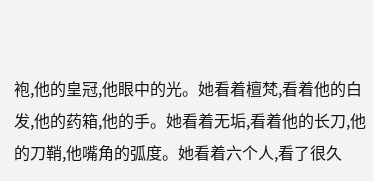袍,他的皇冠,他眼中的光。她看着檀梵,看着他的白发,他的药箱,他的手。她看着无垢,看着他的长刀,他的刀鞘,他嘴角的弧度。她看着六个人,看了很久